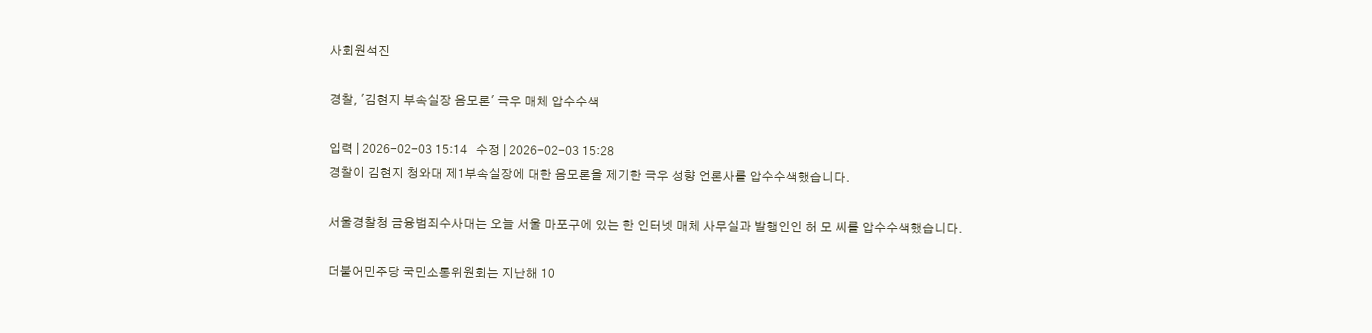사회원석진

경찰, '김현지 부속실장 음모론' 극우 매체 압수수색

입력 | 2026-02-03 15:14   수정 | 2026-02-03 15:28
경찰이 김현지 청와대 제1부속실장에 대한 음모론을 제기한 극우 성향 언론사를 압수수색했습니다.

서울경찰청 금융범죄수사대는 오늘 서울 마포구에 있는 한 인터넷 매체 사무실과 발행인인 허 모 씨를 압수수색했습니다.

더불어민주당 국민소통위원회는 지난해 10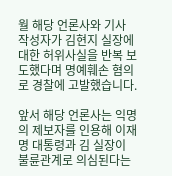월 해당 언론사와 기사 작성자가 김현지 실장에 대한 허위사실을 반복 보도했다며 명예훼손 혐의로 경찰에 고발했습니다.

앞서 해당 언론사는 익명의 제보자를 인용해 이재명 대통령과 김 실장이 불륜관계로 의심된다는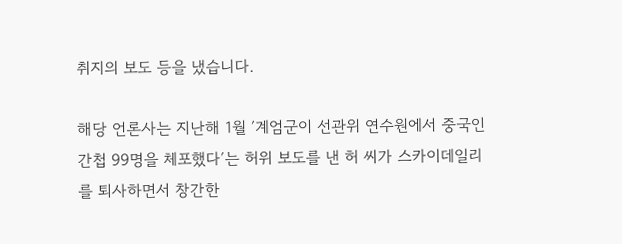취지의 보도 등을 냈습니다.

해당 언론사는 지난해 1월 ′계엄군이 선관위 연수원에서 중국인 간첩 99명을 체포했다′는 허위 보도를 낸 허 씨가 스카이데일리를 퇴사하면서 창간한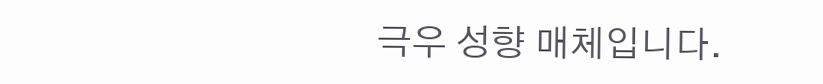극우 성향 매체입니다.